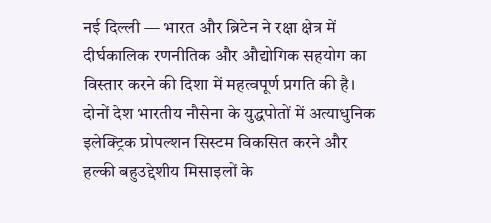नई दिल्ली — भारत और ब्रिटेन ने रक्षा क्षेत्र में दीर्घकालिक रणनीतिक और औद्योगिक सहयोग का विस्तार करने की दिशा में महत्वपूर्ण प्रगति की है। दोनों देश भारतीय नौसेना के युद्धपोतों में अत्याधुनिक इलेक्ट्रिक प्रोपल्शन सिस्टम विकसित करने और हल्की बहुउद्देशीय मिसाइलों के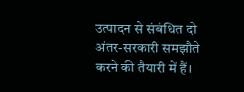उत्पादन से संबंधित दो अंतर-सरकारी समझौते करने की तैयारी में हैं।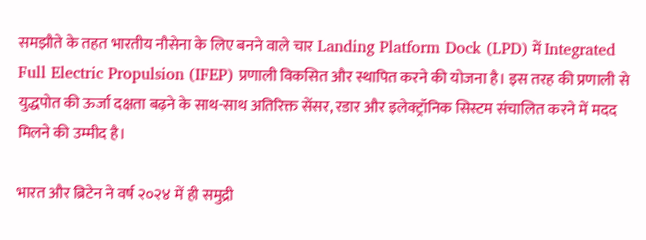समझौते के तहत भारतीय नौसेना के लिए बनने वाले चार Landing Platform Dock (LPD) में Integrated Full Electric Propulsion (IFEP) प्रणाली विकसित और स्थापित करने की योजना है। इस तरह की प्रणाली से युद्धपोत की ऊर्जा दक्षता बढ़ने के साथ-साथ अतिरिक्त सेंसर, रडार और इलेक्ट्रॉनिक सिस्टम संचालित करने में मदद मिलने की उम्मीद है।

भारत और ब्रिटेन ने वर्ष २०२४ में ही समुद्री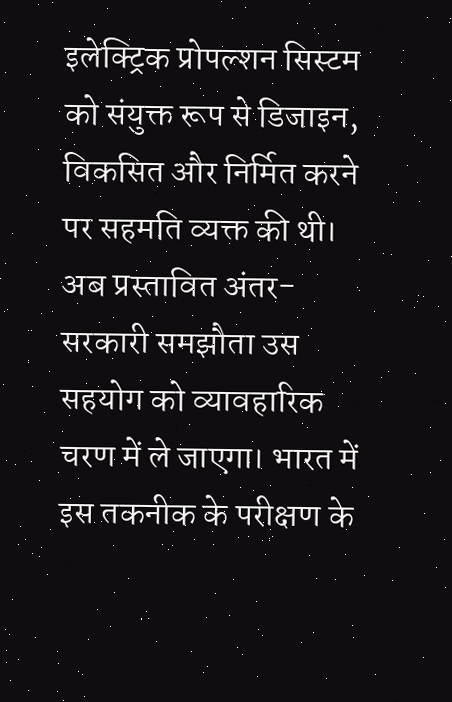इलेक्ट्रिक प्रोपल्शन सिस्टम को संयुक्त रूप से डिजाइन, विकसित और निर्मित करने पर सहमति व्यक्त की थी। अब प्रस्तावित अंतर-सरकारी समझौता उस सहयोग को व्यावहारिक चरण में ले जाएगा। भारत में इस तकनीक के परीक्षण के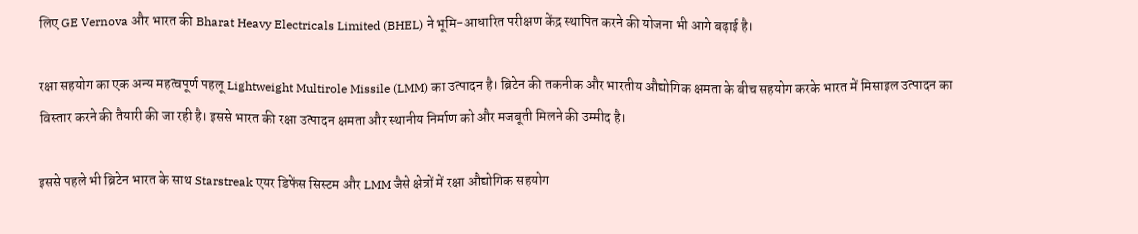लिए GE Vernova और भारत की Bharat Heavy Electricals Limited (BHEL) ने भूमि-आधारित परीक्षण केंद्र स्थापित करने की योजना भी आगे बढ़ाई है।

रक्षा सहयोग का एक अन्य महत्वपूर्ण पहलू Lightweight Multirole Missile (LMM) का उत्पादन है। ब्रिटेन की तकनीक और भारतीय औद्योगिक क्षमता के बीच सहयोग करके भारत में मिसाइल उत्पादन का विस्तार करने की तैयारी की जा रही है। इससे भारत की रक्षा उत्पादन क्षमता और स्थानीय निर्माण को और मजबूती मिलने की उम्मीद है।

इससे पहले भी ब्रिटेन भारत के साथ Starstreak एयर डिफेंस सिस्टम और LMM जैसे क्षेत्रों में रक्षा औद्योगिक सहयोग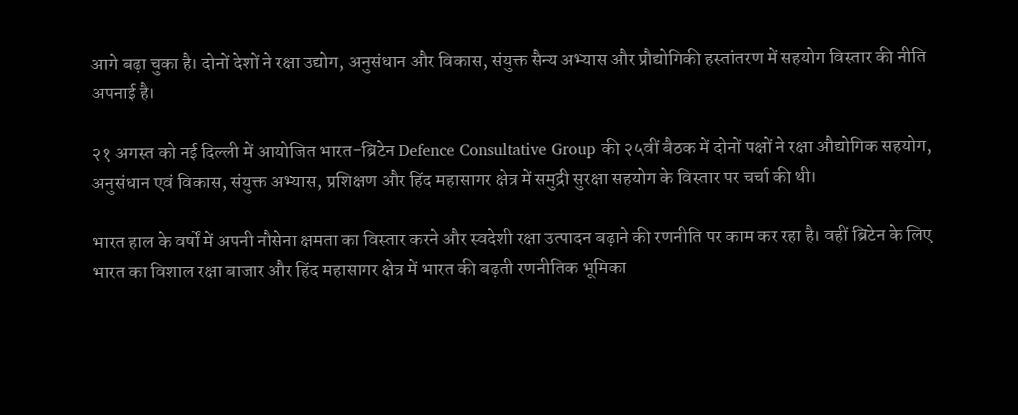आगे बढ़ा चुका है। दोनों देशों ने रक्षा उद्योग, अनुसंधान और विकास, संयुक्त सैन्य अभ्यास और प्रौद्योगिकी हस्तांतरण में सहयोग विस्तार की नीति अपनाई है।

२१ अगस्त को नई दिल्ली में आयोजित भारत-ब्रिटेन Defence Consultative Group की २५वीं बैठक में दोनों पक्षों ने रक्षा औद्योगिक सहयोग, अनुसंधान एवं विकास, संयुक्त अभ्यास, प्रशिक्षण और हिंद महासागर क्षेत्र में समुद्री सुरक्षा सहयोग के विस्तार पर चर्चा की थी।

भारत हाल के वर्षों में अपनी नौसेना क्षमता का विस्तार करने और स्वदेशी रक्षा उत्पादन बढ़ाने की रणनीति पर काम कर रहा है। वहीं ब्रिटेन के लिए भारत का विशाल रक्षा बाजार और हिंद महासागर क्षेत्र में भारत की बढ़ती रणनीतिक भूमिका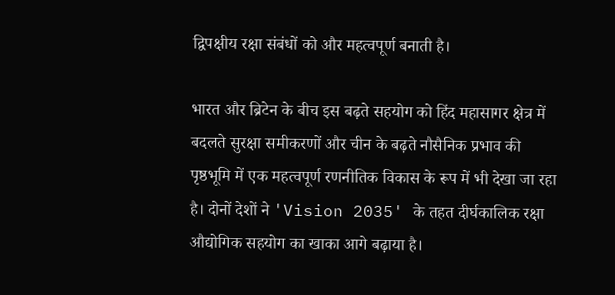द्विपक्षीय रक्षा संबंधों को और महत्वपूर्ण बनाती है।

भारत और ब्रिटेन के बीच इस बढ़ते सहयोग को हिंद महासागर क्षेत्र में बदलते सुरक्षा समीकरणों और चीन के बढ़ते नौसैनिक प्रभाव की पृष्ठभूमि में एक महत्वपूर्ण रणनीतिक विकास के रूप में भी देखा जा रहा है। दोनों देशों ने 'Vision 2035' के तहत दीर्घकालिक रक्षा औद्योगिक सहयोग का खाका आगे बढ़ाया है।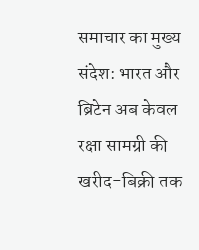समाचार का मुख्य संदेश: भारत और ब्रिटेन अब केवल रक्षा सामग्री की खरीद-बिक्री तक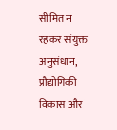सीमित न रहकर संयुक्त अनुसंधान, प्रौद्योगिकी विकास और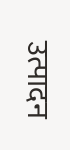उत्पादन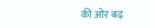की ओर बढ़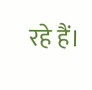रहे हैं।